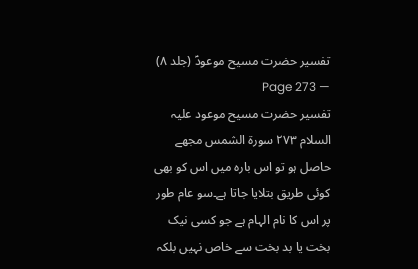تفسیر حضرت مسیح موعودؑ (جلد ۸) — Page 273
تفسیر حضرت مسیح موعود علیہ السلام ۲۷۳ سورة الشمس مجھے حاصل ہو تو اس بارہ میں اس کو بھی کوئی طریق بتلایا جاتا ہے۔سو عام طور پر اس کا نام الہام ہے جو کسی نیک بخت یا بد بخت سے خاص نہیں بلکہ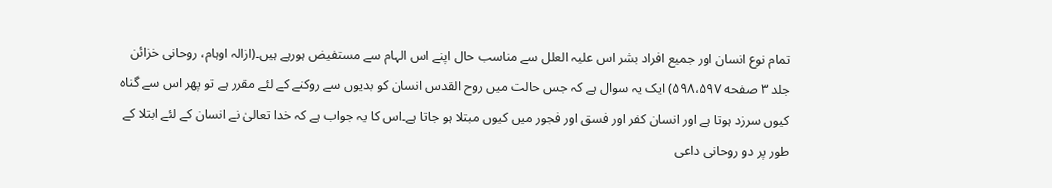تمام نوع انسان اور جمیع افراد بشر اس علیہ العلل سے مناسب حال اپنے اس الہام سے مستفیض ہورہے ہیں۔(ازالہ اوہام، روحانی خزائن جلد ۳ صفحه ۵۹۸،۵۹۷) ایک یہ سوال ہے کہ جس حالت میں روح القدس انسان کو بدیوں سے روکنے کے لئے مقرر ہے تو پھر اس سے گناہ کیوں سرزد ہوتا ہے اور انسان کفر اور فسق اور فجور میں کیوں مبتلا ہو جاتا ہے۔اس کا یہ جواب ہے کہ خدا تعالیٰ نے انسان کے لئے ابتلا کے طور پر دو روحانی داعی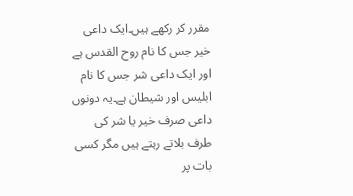مقرر کر رکھے ہیں۔ایک داعی خیر جس کا نام روح القدس ہے اور ایک داعی شر جس کا نام ابلیس اور شیطان ہے۔یہ دونوں داعی صرف خیر یا شر کی طرف بلاتے رہتے ہیں مگر کسی بات پر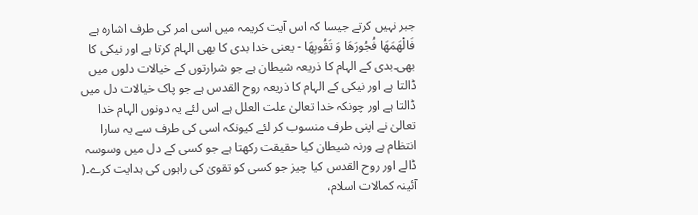جبر نہیں کرتے جیسا کہ اس آیت کریمہ میں اسی امر کی طرف اشارہ ہے فَالْهَمَهَا فُجُورَهَا وَ تَقُوبِهَا - یعنی خدا بدی کا بھی الہام کرتا ہے اور نیکی کا بھی۔بدی کے الہام کا ذریعہ شیطان ہے جو شرارتوں کے خیالات دلوں میں ڈالتا ہے اور نیکی کے الہام کا ذریعہ روح القدس ہے جو پاک خیالات دل میں ڈالتا ہے اور چونکہ خدا تعالیٰ علت العلل ہے اس لئے یہ دونوں الہام خدا تعالیٰ نے اپنی طرف منسوب کر لئے کیونکہ اسی کی طرف سے یہ سارا انتظام ہے ورنہ شیطان کیا حقیقت رکھتا ہے جو کسی کے دل میں وسوسہ ڈالے اور روح القدس کیا چیز جو کسی کو تقویٰ کی راہوں کی ہدایت کرے۔( آئینہ کمالات اسلام،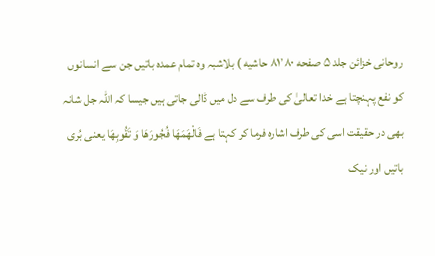روحانی خزائن جلد ۵ صفحه ۸۱٬۸۰ حاشیه ) بلاشبہ وہ تمام عمدہ باتیں جن سے انسانوں کو نفع پہنچتا ہے خدا تعالیٰ کی طرف سے دل میں ڈالی جاتی ہیں جیسا کہ اللہ جل شانہ بھی در حقیقت اسی کی طرف اشارہ فرما کر کہتا ہے فَالْهَمَهَا فُجُورَهَا وَ تَقُوبِهَا یعنی بُری باتیں اور نیک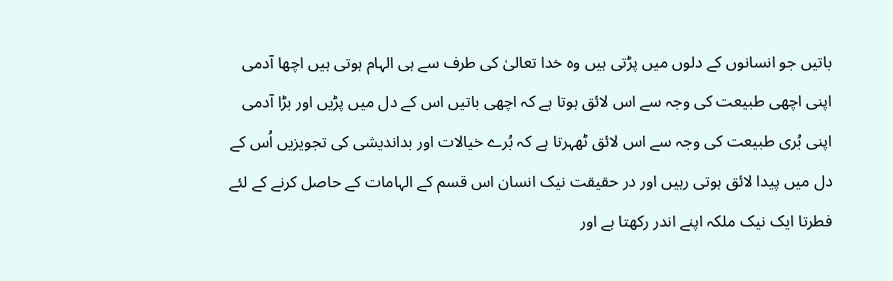باتیں جو انسانوں کے دلوں میں پڑتی ہیں وہ خدا تعالیٰ کی طرف سے ہی الہام ہوتی ہیں اچھا آدمی اپنی اچھی طبیعت کی وجہ سے اس لائق ہوتا ہے کہ اچھی باتیں اس کے دل میں پڑیں اور بڑا آدمی اپنی بُری طبیعت کی وجہ سے اس لائق ٹھہرتا ہے کہ بُرے خیالات اور بداندیشی کی تجویزیں اُس کے دل میں پیدا لائق ہوتی رہیں اور در حقیقت نیک انسان اس قسم کے الہامات کے حاصل کرنے کے لئے فطرتا ایک نیک ملکہ اپنے اندر رکھتا ہے اور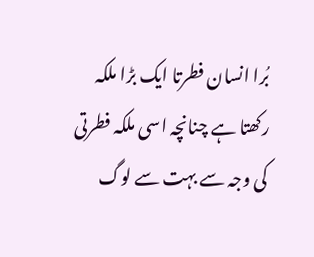بُرا انسان فطرتا ایک بڑا ملکہ رکھتا ہے چنانچہ اسی ملکہ فطرتی کی وجہ سے بہت سے لوگ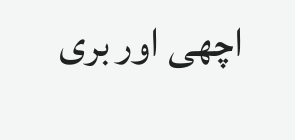اچھی اور بری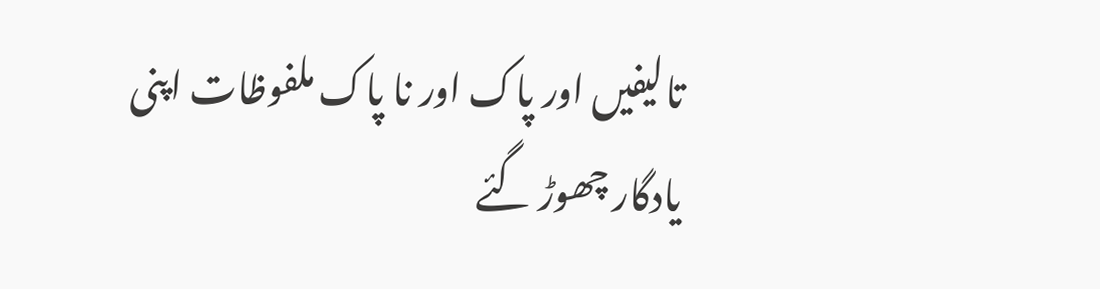تالیفیں اور پاک اور نا پاک ملفوظات اپنی یادگار چھوڑ گئے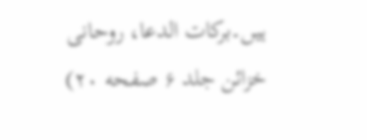ہیں۔بركات الدعا، روحانی خزائن جلد ۶ صفحه ۲۰)